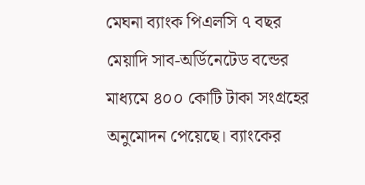মেঘনা ব্যাংক পিএলসি ৭ বছর মেয়াদি সাব-অর্ডিনেটেড বন্ডের মাধ্যমে ৪০০ কোটি টাকা সংগ্রহের অনুমোদন পেয়েছে। ব্যাংকের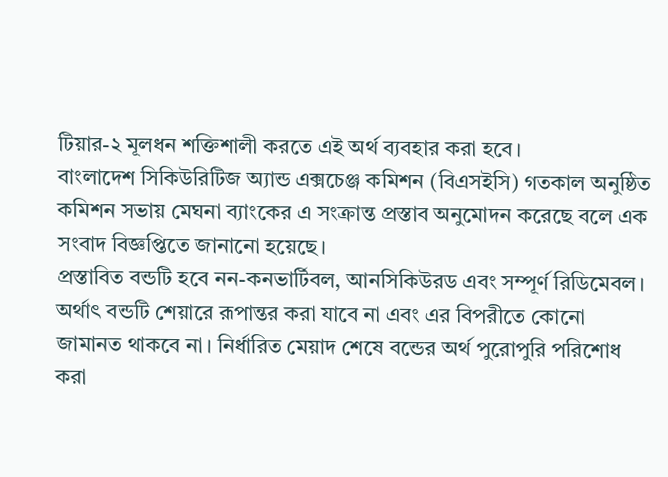টিয়ার-২ মূলধন শক্তিশালী করতে এই অর্থ ব্যবহার করা হবে।
বাংলাদেশ সিকিউরিটিজ অ্যান্ড এক্সচেঞ্জ কমিশন (বিএসইসি) গতকাল অনুষ্ঠিত কমিশন সভায় মেঘনা ব্যাংকের এ সংক্রান্ত প্রস্তাব অনুমোদন করেছে বলে এক সংবাদ বিজ্ঞপ্তিতে জানানো হয়েছে।
প্রস্তাবিত বন্ডটি হবে নন-কনভার্টিবল, আনসিকিউরড এবং সম্পূর্ণ রিডিমেবল। অর্থাৎ বন্ডটি শেয়ারে রূপান্তর করা যাবে না এবং এর বিপরীতে কোনো জামানত থাকবে না। নির্ধারিত মেয়াদ শেষে বন্ডের অর্থ পুরোপুরি পরিশোধ করা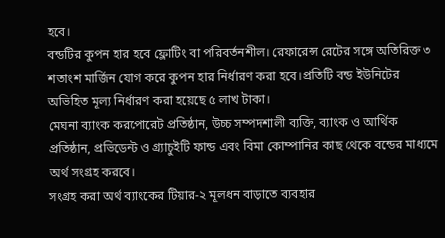হবে।
বন্ডটির কুপন হার হবে ফ্লোটিং বা পরিবর্তনশীল। রেফারেন্স রেটের সঙ্গে অতিরিক্ত ৩ শতাংশ মার্জিন যোগ করে কুপন হার নির্ধারণ করা হবে।প্রতিটি বন্ড ইউনিটের অভিহিত মূল্য নির্ধারণ করা হয়েছে ৫ লাখ টাকা।
মেঘনা ব্যাংক করপোরেট প্রতিষ্ঠান, উচ্চ সম্পদশালী ব্যক্তি, ব্যাংক ও আর্থিক প্রতিষ্ঠান, প্রভিডেন্ট ও গ্র্যাচুইটি ফান্ড এবং বিমা কোম্পানির কাছ থেকে বন্ডের মাধ্যমে অর্থ সংগ্রহ করবে।
সংগ্রহ করা অর্থ ব্যাংকের টিয়ার-২ মূলধন বাড়াতে ব্যবহার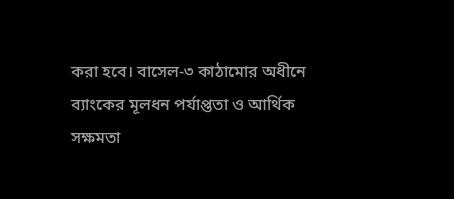করা হবে। বাসেল-৩ কাঠামোর অধীনে ব্যাংকের মূলধন পর্যাপ্ততা ও আর্থিক সক্ষমতা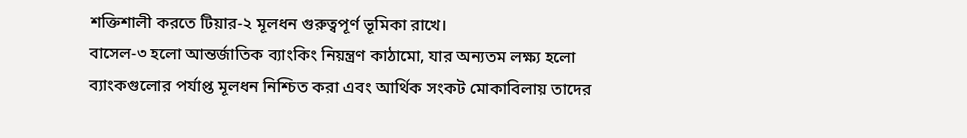শক্তিশালী করতে টিয়ার-২ মূলধন গুরুত্বপূর্ণ ভূমিকা রাখে।
বাসেল-৩ হলো আন্তর্জাতিক ব্যাংকিং নিয়ন্ত্রণ কাঠামো, যার অন্যতম লক্ষ্য হলো ব্যাংকগুলোর পর্যাপ্ত মূলধন নিশ্চিত করা এবং আর্থিক সংকট মোকাবিলায় তাদের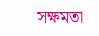সক্ষমতা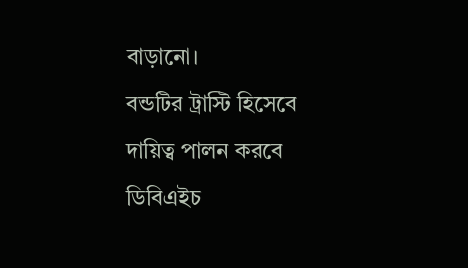বাড়ানো।
বন্ডটির ট্রাস্টি হিসেবে দায়িত্ব পালন করবে ডিবিএইচ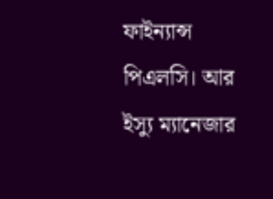ফাইন্যান্স পিএলসি। আর ইস্যু ম্যানেজার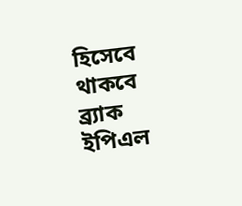হিসেবে থাকবে ব্র্যাক ইপিএল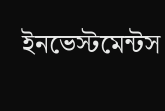ইনভেস্টমেন্টস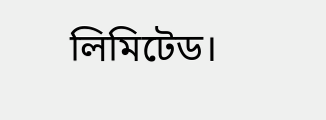লিমিটেড।